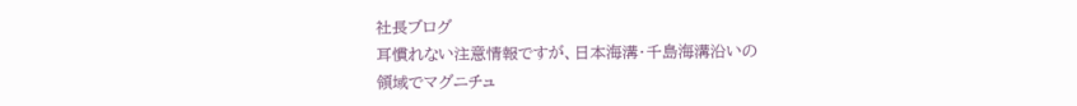社長ブログ
耳慣れない注意情報ですが、日本海溝・千島海溝沿いの
領域でマグニチュ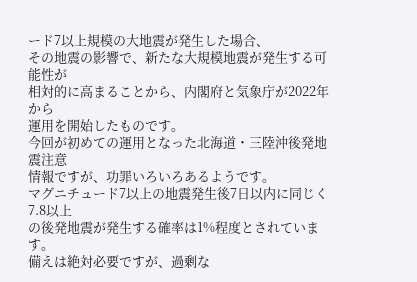ード7以上規模の大地震が発生した場合、
その地震の影響で、新たな大規模地震が発生する可能性が
相対的に高まることから、内閣府と気象庁が2022年から
運用を開始したものです。
今回が初めての運用となった北海道・三陸沖後発地震注意
情報ですが、功罪いろいろあるようです。
マグニチュード7以上の地震発生後7日以内に同じく7.8以上
の後発地震が発生する確率は1%程度とされています。
備えは絶対必要ですが、過剰な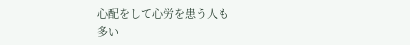心配をして心労を患う人も
多い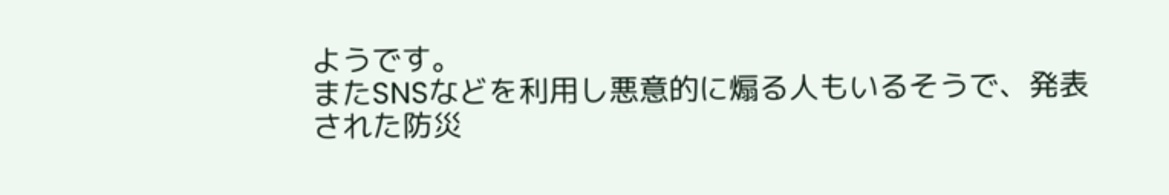ようです。
またSNSなどを利用し悪意的に煽る人もいるそうで、発表
された防災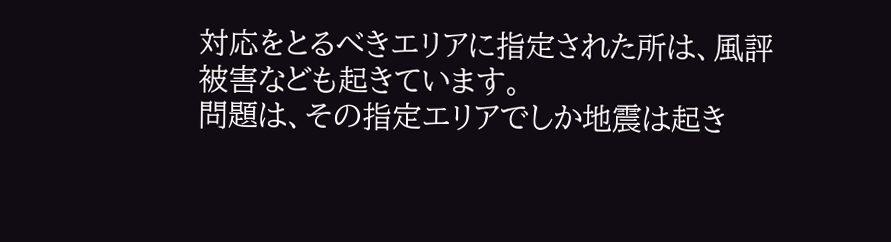対応をとるべきエリアに指定された所は、風評
被害なども起きています。
問題は、その指定エリアでしか地震は起き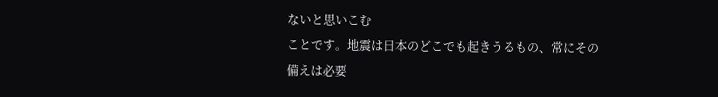ないと思いこむ
ことです。地震は日本のどこでも起きうるもの、常にその
備えは必要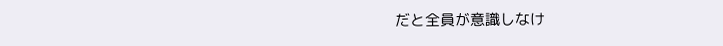だと全員が意識しなけ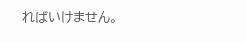ればいけません。